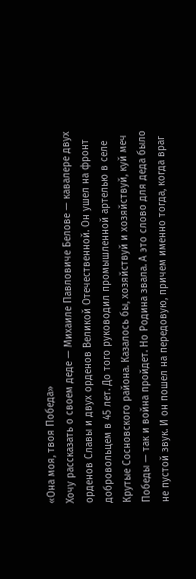«Она моя, твоя Победа»
Хочу рассказать о своем деде — Михаиле Павловиче Белове — кавалере двух орденов Славы и двух орденов Великой Отечественной. Он ушел на фронт добровольцем в 45 лет. До того руководил промышленной артелью в селе Крутые Сосновского района. Казалось бы, хозяйствуй и хозяйствуй, куй меч Победы — так и война пройдет. Но Родина звала. А это слово для деда было не пустой звук. И он пошел на передовую, причем именно тогда, когда враг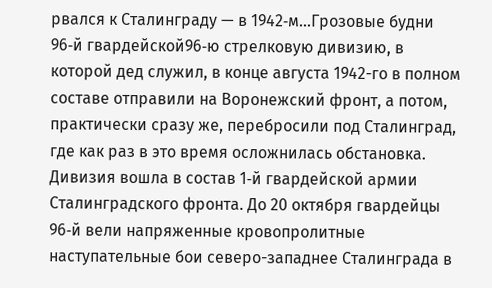рвался к Сталинграду — в 1942‑м…Грозовые будни 96‑й гвардейской96‑ю стрелковую дивизию, в которой дед служил, в конце августа 1942-го в полном составе отправили на Воронежский фронт, а потом, практически сразу же, перебросили под Сталинград, где как раз в это время осложнилась обстановка. Дивизия вошла в состав 1‑й гвардейской армии Сталинградского фронта. До 20 октября гвардейцы 96‑й вели напряженные кровопролитные наступательные бои северо-западнее Сталинграда в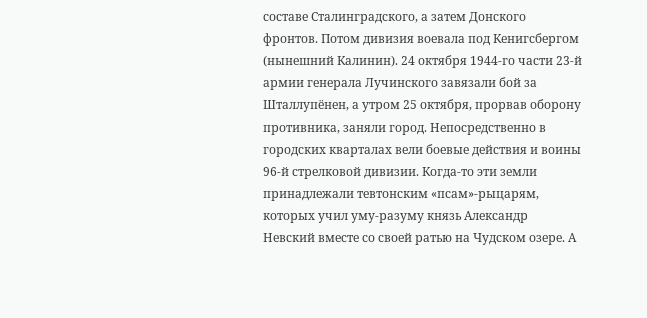составе Сталинградского, а затем Донского фронтов. Потом дивизия воевала под Кенигсбергом (нынешний Калинин). 24 октября 1944-го части 23‑й армии генерала Лучинского завязали бой за Шталлупёнен, а утром 25 октября, прорвав оборону противника, заняли город. Непосредственно в городских кварталах вели боевые действия и воины 96‑й стрелковой дивизии. Когда-то эти земли принадлежали тевтонским «псам»-рыцарям, которых учил уму-разуму князь Александр Невский вместе со своей ратью на Чудском озере. А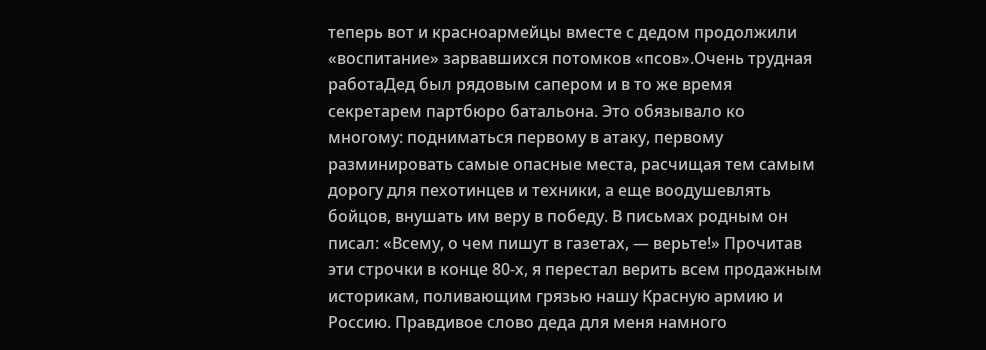теперь вот и красноармейцы вместе с дедом продолжили «воспитание» зарвавшихся потомков «псов».Очень трудная работаДед был рядовым сапером и в то же время секретарем партбюро батальона. Это обязывало ко многому: подниматься первому в атаку, первому разминировать самые опасные места, расчищая тем самым дорогу для пехотинцев и техники, а еще воодушевлять бойцов, внушать им веру в победу. В письмах родным он писал: «Всему, о чем пишут в газетах, — верьте!» Прочитав эти строчки в конце 80‑х, я перестал верить всем продажным историкам, поливающим грязью нашу Красную армию и Россию. Правдивое слово деда для меня намного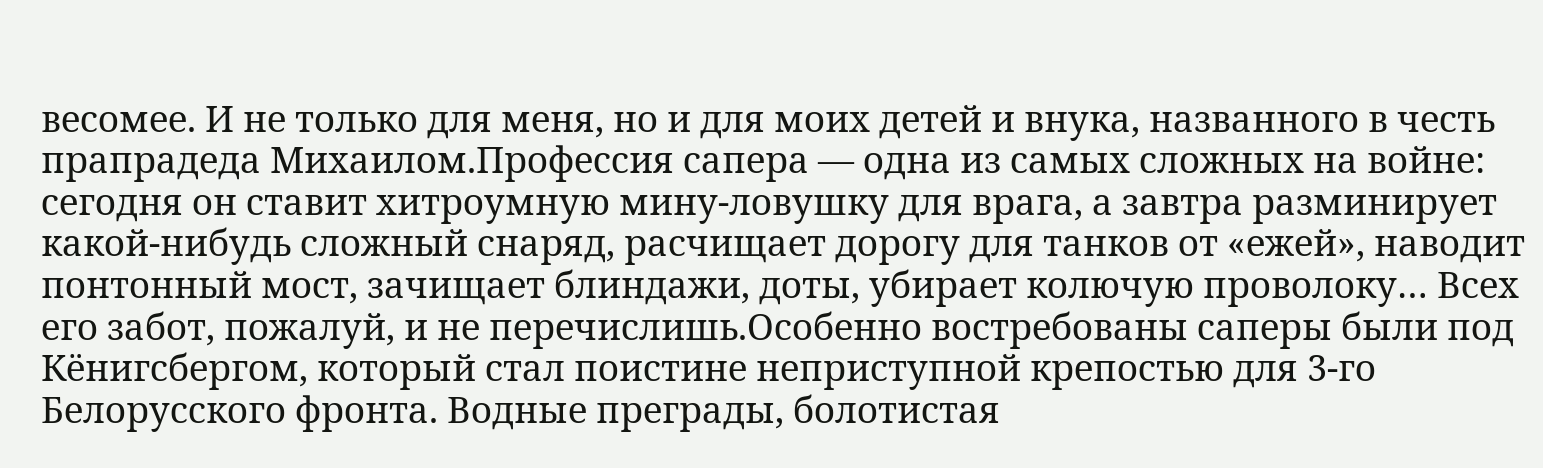весомее. И не только для меня, но и для моих детей и внука, названного в честь прапрадеда Михаилом.Профессия сапера — одна из самых сложных на войне: сегодня он ставит хитроумную мину-ловушку для врага, а завтра разминирует какой-нибудь сложный снаряд, расчищает дорогу для танков от «ежей», наводит понтонный мост, зачищает блиндажи, доты, убирает колючую проволоку… Всех его забот, пожалуй, и не перечислишь.Особенно востребованы саперы были под Кёнигсбергом, который стал поистине неприступной крепостью для 3‑го Белорусского фронта. Водные преграды, болотистая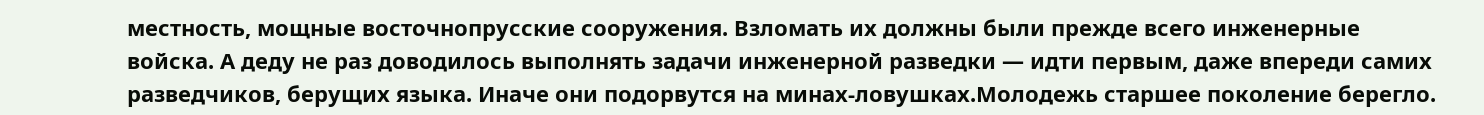местность, мощные восточнопрусские сооружения. Взломать их должны были прежде всего инженерные войска. А деду не раз доводилось выполнять задачи инженерной разведки — идти первым, даже впереди самих разведчиков, берущих языка. Иначе они подорвутся на минах-ловушках.Молодежь старшее поколение берегло.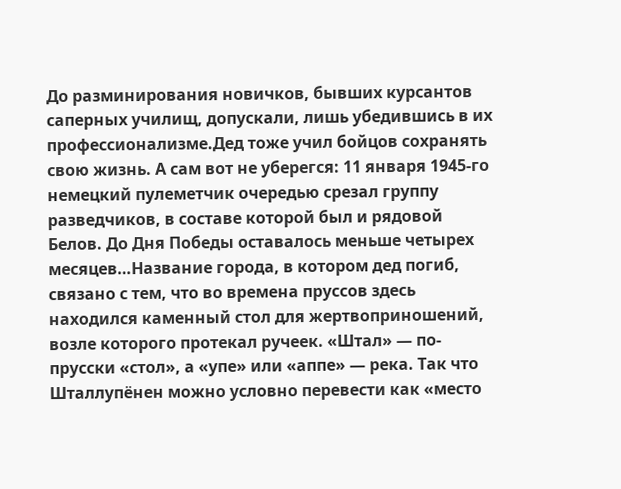До разминирования новичков, бывших курсантов саперных училищ, допускали, лишь убедившись в их профессионализме.Дед тоже учил бойцов сохранять свою жизнь. А сам вот не уберегся: 11 января 1945-го немецкий пулеметчик очередью срезал группу разведчиков, в составе которой был и рядовой Белов. До Дня Победы оставалось меньше четырех месяцев…Название города, в котором дед погиб, связано с тем, что во времена пруссов здесь находился каменный стол для жертвоприношений, возле которого протекал ручеек. «Штал» — по-прусски «стол», а «упе» или «аппе» — река. Так что Шталлупёнен можно условно перевести как «место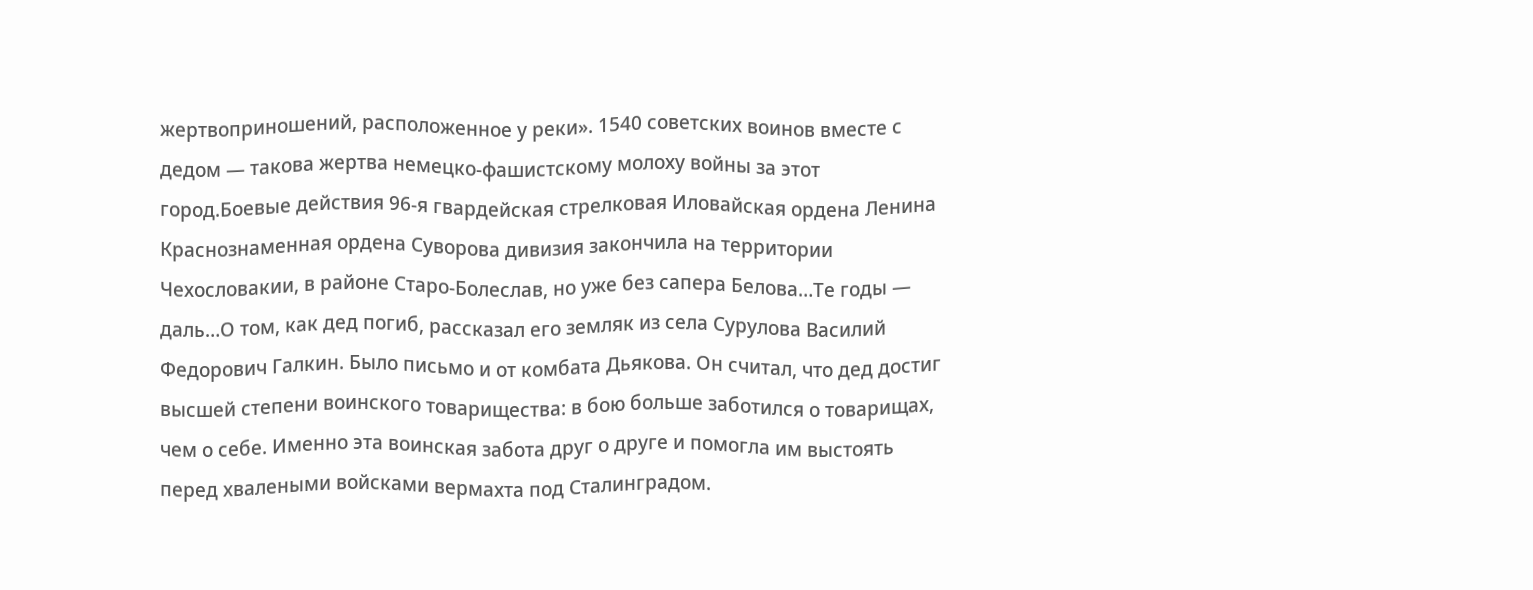жертвоприношений, расположенное у реки». 1540 советских воинов вместе с дедом — такова жертва немецко-фашистскому молоху войны за этот город.Боевые действия 96‑я гвардейская стрелковая Иловайская ордена Ленина Краснознаменная ордена Суворова дивизия закончила на территории Чехословакии, в районе Старо-Болеслав, но уже без сапера Белова…Те годы — даль…О том, как дед погиб, рассказал его земляк из села Сурулова Василий Федорович Галкин. Было письмо и от комбата Дьякова. Он считал, что дед достиг высшей степени воинского товарищества: в бою больше заботился о товарищах, чем о себе. Именно эта воинская забота друг о друге и помогла им выстоять перед хвалеными войсками вермахта под Сталинградом.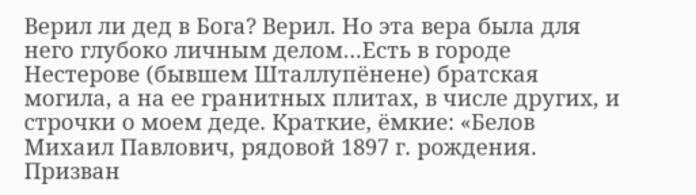Верил ли дед в Бога? Верил. Но эта вера была для него глубоко личным делом…Есть в городе Нестерове (бывшем Шталлупёнене) братская могила, а на ее гранитных плитах, в числе других, и строчки о моем деде. Краткие, ёмкие: «Белов Михаил Павлович, рядовой 1897 г. рождения. Призван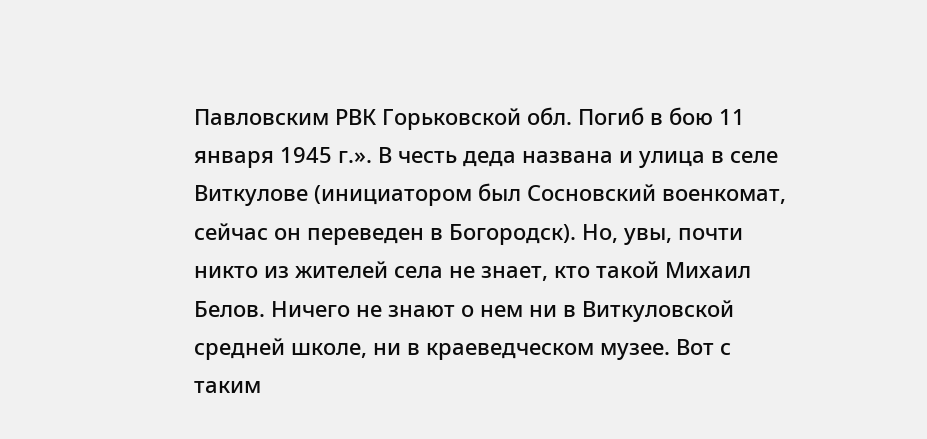Павловским РВК Горьковской обл. Погиб в бою 11 января 1945 г.». В честь деда названа и улица в селе Виткулове (инициатором был Сосновский военкомат, сейчас он переведен в Богородск). Но, увы, почти никто из жителей села не знает, кто такой Михаил Белов. Ничего не знают о нем ни в Виткуловской средней школе, ни в краеведческом музее. Вот с таким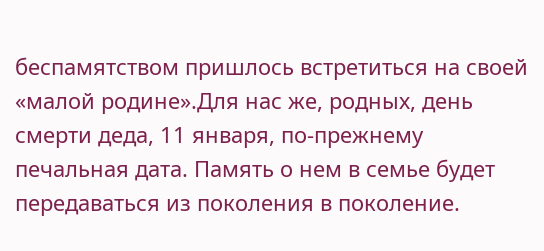беспамятством пришлось встретиться на своей «малой родине».Для нас же, родных, день смерти деда, 11 января, по-прежнему печальная дата. Память о нем в семье будет передаваться из поколения в поколение.